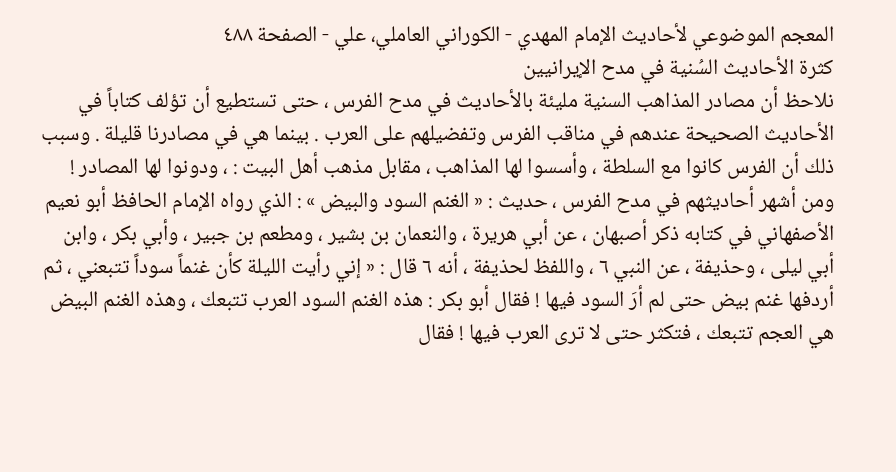المعجم الموضوعي لأحاديث الإمام المهدي - الكوراني العاملي، علي - الصفحة ٤٨٨
كثرة الأحاديث السُنية في مدح الإيرانيين
نلاحظ أن مصادر المذاهب السنية مليئة بالأحاديث في مدح الفرس ، حتى تستطيع أن تؤلف كتاباً في الأحاديث الصحيحة عندهم في مناقب الفرس وتفضيلهم على العرب . بينما هي في مصادرنا قليلة . وسبب ذلك أن الفرس كانوا مع السلطة ، وأسسوا لها المذاهب ، مقابل مذهب أهل البيت : ، ودونوا لها المصادر !
ومن أشهر أحاديثهم في مدح الفرس ، حديث : « الغنم السود والبيض » : الذي رواه الإمام الحافظ أبو نعيم الأصفهاني في كتابه ذكر أصبهان ، عن أبي هريرة ، والنعمان بن بشير ، ومطعم بن جبير ، وأبي بكر ، وابن أبي ليلى ، وحذيفة ، عن النبي ٦ ، واللفظ لحذيفة ، أنه ٦ قال : « إني رأيت الليلة كأن غنماً سوداً تتبعني ، ثم أردفها غنم بيض حتى لم أرَ السود فيها ! فقال أبو بكر : هذه الغنم السود العرب تتبعك ، وهذه الغنم البيض هي العجم تتبعك ، فتكثر حتى لا ترى العرب فيها ! فقال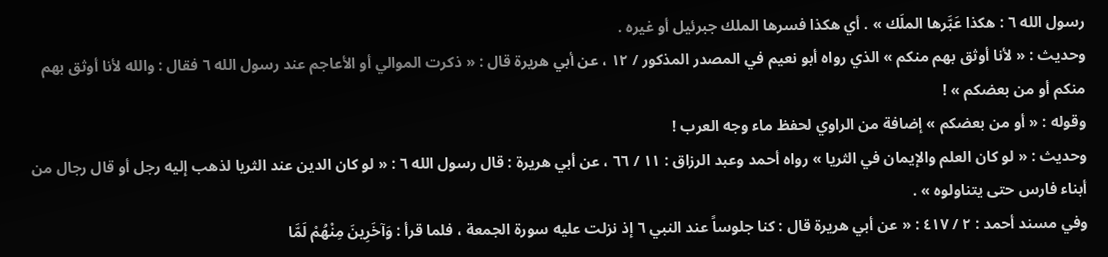رسول الله ٦ : هكذا عَبَّرها الملَك » . أي هكذا فسرها الملك جبرئيل أو غيره .
وحديث : « لأنا أوثق بهم منكم » الذي رواه أبو نعيم في المصدر المذكور / ١٢ ، عن أبي هريرة قال : « ذكرت الموالي أو الأعاجم عند رسول الله ٦ فقال : والله لأنا أوثق بهم منكم أو من بعضكم » !
وقوله : « أو من بعضكم » إضافة من الراوي لحفظ ماء وجه العرب !
وحديث : « لو كان العلم والإيمان في الثريا » رواه أحمد وعبد الرزاق : ١١ / ٦٦ ، عن أبي هريرة : قال رسول الله ٦ : « لو كان الدين عند الثريا لذهب إليه رجل أو قال رجال من أبناء فارس حتى يتناولوه » .
وفي مسند أحمد : ٢ / ٤١٧ : « عن أبي هريرة قال : كنا جلوساً عند النبي ٦ إذ نزلت عليه سورة الجمعة ، فلما قرأ : وَآخَرِينَ مِنْهُمْ لَمَّا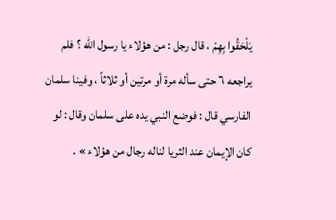يَلْحَقُوا بِهِمْ ، قال رجل : من هؤلاء يا رسول الله ؟ فلم يراجعه ٦ حتى سأله مرة أو مرتين أو ثلاثاً ، وفينا سلمان الفارسي قال : فوضع النبي يده على سلمان وقال : لو كان الإيمان عند الثريا لناله رجال من هؤلاء » .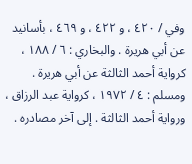وفي / ٤٢٠ ، و ٤٢٢ ، و ٤٦٩ ، بأسانيد عن أبي هريرة . والبخاري : ٦ / ١٨٨ ، كرواية أحمد الثالثة عن أبي هريرة . ومسلم : ٤ / ١٩٧٢ ، كرواية عبد الرزاق ، ورواية أحمد الثالثة . إلى آخر مصادره .